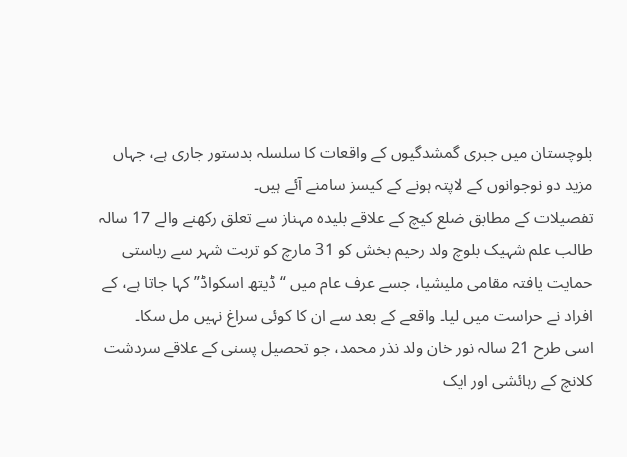بلوچستان میں جبری گمشدگیوں کے واقعات کا سلسلہ بدستور جاری ہے، جہاں مزید دو نوجوانوں کے لاپتہ ہونے کے کیسز سامنے آئے ہیں۔
تفصیلات کے مطابق ضلع کیچ کے علاقے بلیدہ مہناز سے تعلق رکھنے والے 17 سالہ طالب علم شہیک بلوچ ولد رحیم بخش کو 31 مارچ کو تربت شہر سے ریاستی حمایت یافتہ مقامی ملیشیا، جسے عرف عام میں “ڈیتھ اسکواڈ” کہا جاتا ہے، کے افراد نے حراست میں لیا۔ واقعے کے بعد سے ان کا کوئی سراغ نہیں مل سکا۔
اسی طرح 21 سالہ نور خان ولد نذر محمد، جو تحصیل پسنی کے علاقے سردشت کلانچ کے رہائشی اور ایک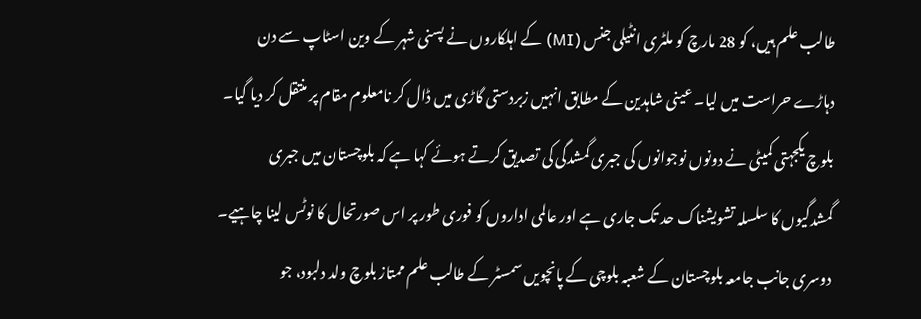طالب علم ہیں، کو 28 مارچ کو ملٹری انٹیلی جنس (MI) کے اہلکاروں نے پسنی شہر کے وین اسٹاپ سے دن دہاڑے حراست میں لیا۔ عینی شاہدین کے مطابق انہیں زبردستی گاڑی میں ڈال کر نامعلوم مقام پر منتقل کر دیا گیا۔
بلوچ یکجہتی کمیٹی نے دونوں نوجوانوں کی جبری گمشدگی کی تصدیق کرتے ہوئے کہا ہے کہ بلوچستان میں جبری گمشدگیوں کا سلسلہ تشویشناک حد تک جاری ہے اور عالمی اداروں کو فوری طور پر اس صورتحال کا نوٹس لینا چاہیے۔
دوسری جانب جامعہ بلوچستان کے شعبہ بلوچی کے پانچویں سمسٹر کے طالب علم ممتاز بلوچ ولد دلبود، جو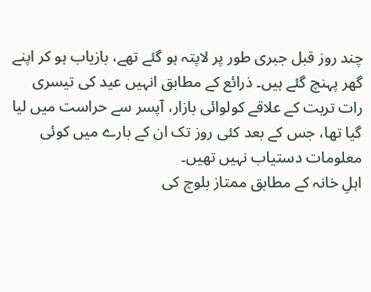چند روز قبل جبری طور پر لاپتہ ہو گئے تھے، بازیاب ہو کر اپنے گھر پہنچ گئے ہیں۔ ذرائع کے مطابق انہیں عید کی تیسری رات تربت کے علاقے کولوائی بازار، آپسر سے حراست میں لیا گیا تھا، جس کے بعد کئی روز تک ان کے بارے میں کوئی معلومات دستیاب نہیں تھیں۔
اہلِ خانہ کے مطابق ممتاز بلوچ کی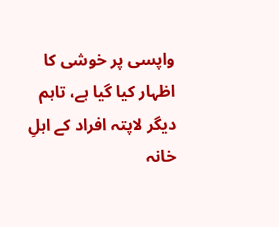واپسی پر خوشی کا اظہار کیا گیا ہے، تاہم دیگر لاپتہ افراد کے اہلِ خانہ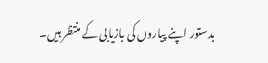بدستور اپنے پیاروں کی بازیابی کے منتظر ہیں۔